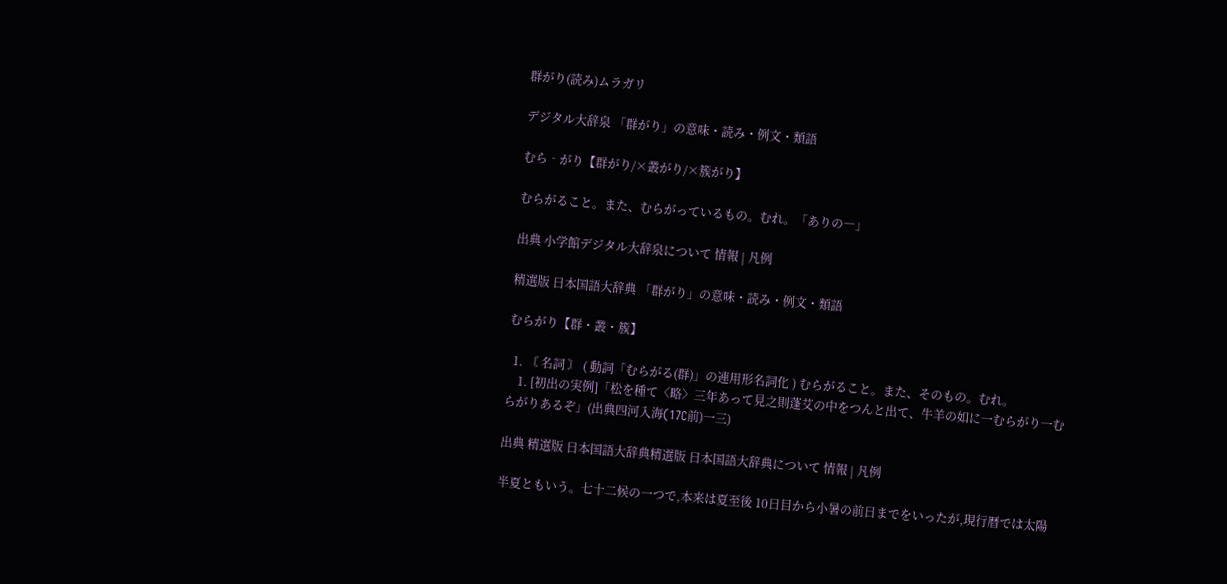群がり(読み)ムラガリ

デジタル大辞泉 「群がり」の意味・読み・例文・類語

むら‐がり【群がり/×叢がり/×簇がり】

むらがること。また、むらがっているもの。むれ。「ありの―」

出典 小学館デジタル大辞泉について 情報 | 凡例

精選版 日本国語大辞典 「群がり」の意味・読み・例文・類語

むらがり【群・叢・簇】

  1. 〘 名詞 〙 ( 動詞「むらがる(群)」の連用形名詞化 ) むらがること。また、そのもの。むれ。
    1. [初出の実例]「松を種て〈略〉三年あって見之則蓬艾の中をつんと出て、牛羊の如に一むらがり一むらがりあるぞ」(出典四河入海(17C前)一三)

出典 精選版 日本国語大辞典精選版 日本国語大辞典について 情報 | 凡例

半夏ともいう。七十二候の一つで,本来は夏至後 10日目から小暑の前日までをいったが,現行暦では太陽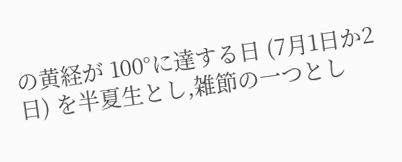の黄経が 100°に達する日 (7月1日か2日) を半夏生とし,雑節の一つとし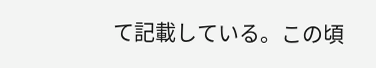て記載している。この頃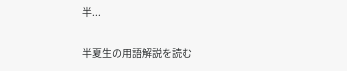半...

半夏生の用語解説を読む